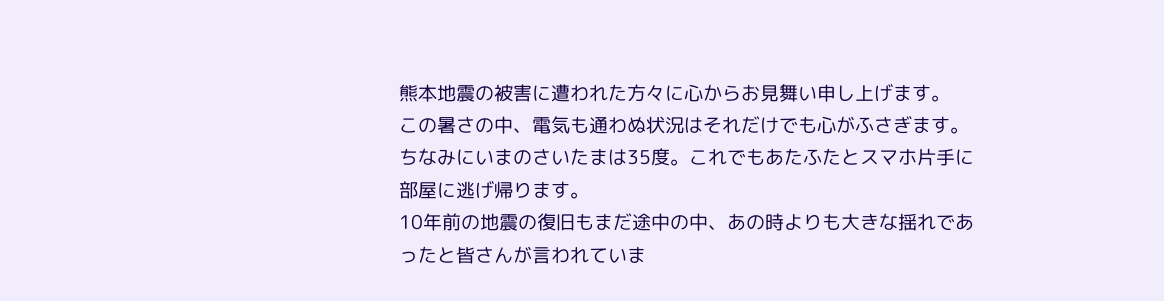熊本地震の被害に遭われた方々に心からお見舞い申し上げます。
この暑さの中、電気も通わぬ状況はそれだけでも心がふさぎます。
ちなみにいまのさいたまは35度。これでもあたふたとスマホ片手に部屋に逃げ帰ります。
10年前の地震の復旧もまだ途中の中、あの時よりも大きな揺れであったと皆さんが言われていま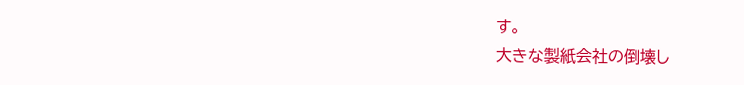す。
大きな製紙会社の倒壊し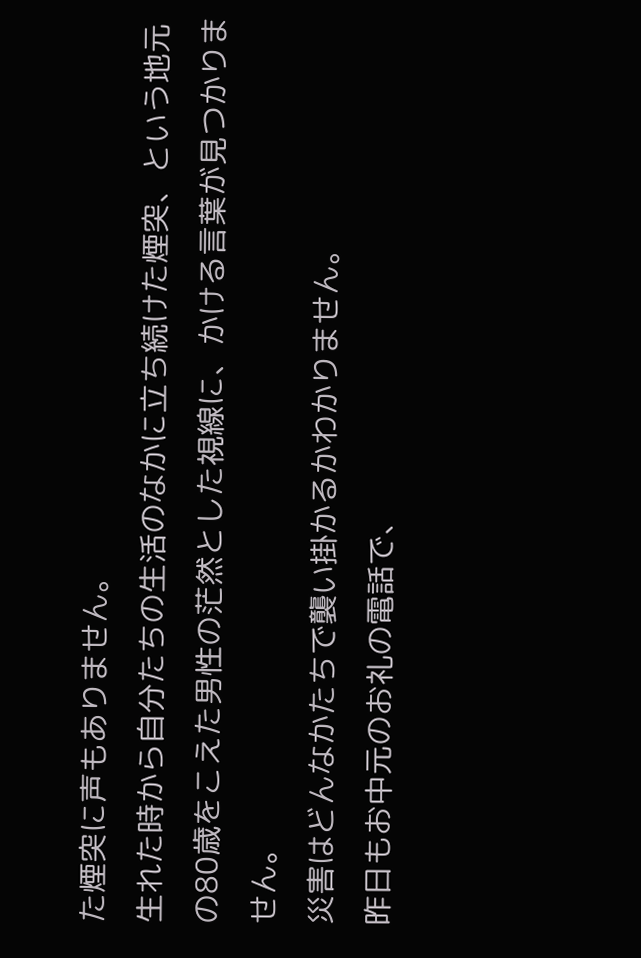た煙突に声もありません。
生れた時から自分たちの生活のなかに立ち続けた煙突、という地元の80歳をこえた男性の茫然とした視線に、かける言葉が見つかりません。
災害はどんなかたちで襲い掛かるかわかりません。
昨日もお中元のお礼の電話で、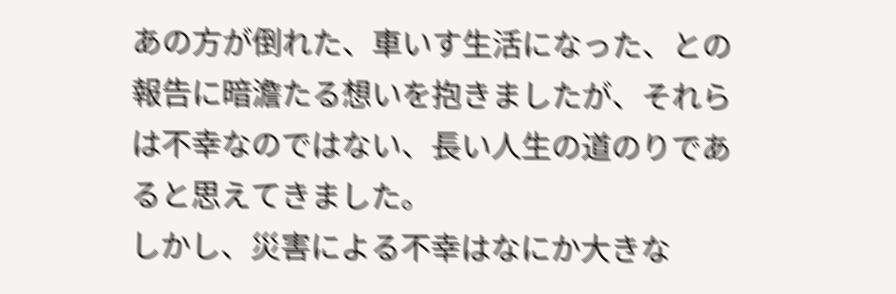あの方が倒れた、車いす生活になった、との報告に暗澹たる想いを抱きましたが、それらは不幸なのではない、長い人生の道のりであると思えてきました。
しかし、災害による不幸はなにか大きな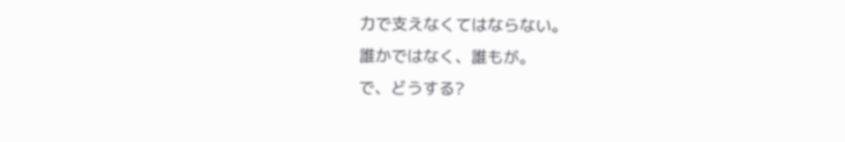力で支えなくてはならない。
誰かではなく、誰もが。
で、どうする?